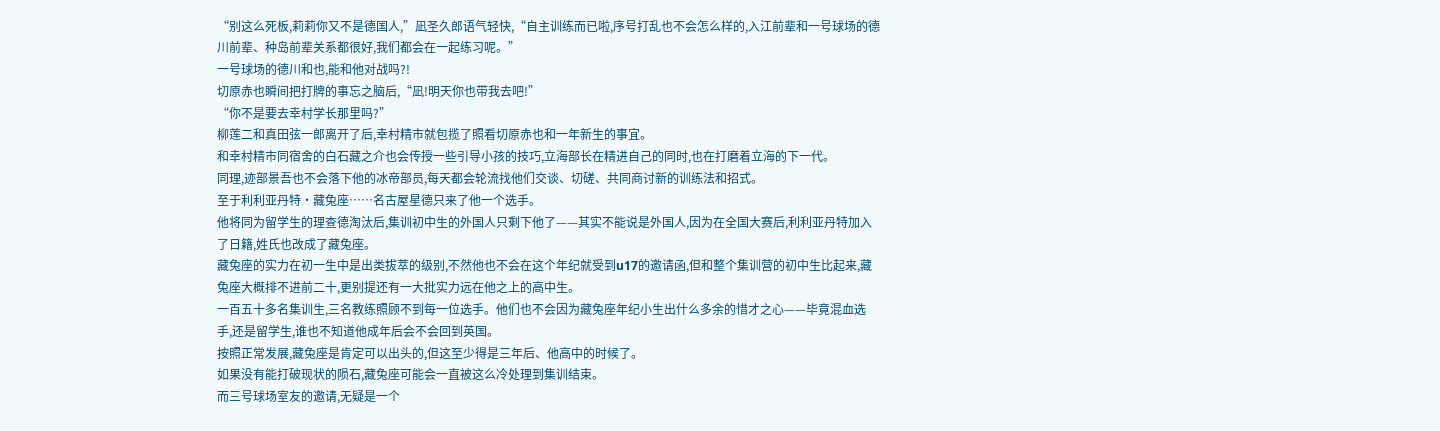“别这么死板,莉莉你又不是德国人,”凪圣久郎语气轻快,“自主训练而已啦,序号打乱也不会怎么样的,入江前辈和一号球场的德川前辈、种岛前辈关系都很好,我们都会在一起练习呢。”
一号球场的德川和也,能和他对战吗?!
切原赤也瞬间把打牌的事忘之脑后,“凪!明天你也带我去吧!”
“你不是要去幸村学长那里吗?”
柳莲二和真田弦一郎离开了后,幸村精市就包揽了照看切原赤也和一年新生的事宜。
和幸村精市同宿舍的白石藏之介也会传授一些引导小孩的技巧,立海部长在精进自己的同时,也在打磨着立海的下一代。
同理,迹部景吾也不会落下他的冰帝部员,每天都会轮流找他们交谈、切磋、共同商讨新的训练法和招式。
至于利利亚丹特·藏兔座……名古屋星德只来了他一个选手。
他将同为留学生的理查德淘汰后,集训初中生的外国人只剩下他了——其实不能说是外国人,因为在全国大赛后,利利亚丹特加入了日籍,姓氏也改成了藏兔座。
藏兔座的实力在初一生中是出类拔萃的级别,不然他也不会在这个年纪就受到u17的邀请函,但和整个集训营的初中生比起来,藏兔座大概排不进前二十,更别提还有一大批实力远在他之上的高中生。
一百五十多名集训生,三名教练照顾不到每一位选手。他们也不会因为藏兔座年纪小生出什么多余的惜才之心——毕竟混血选手,还是留学生,谁也不知道他成年后会不会回到英国。
按照正常发展,藏兔座是肯定可以出头的,但这至少得是三年后、他高中的时候了。
如果没有能打破现状的陨石,藏兔座可能会一直被这么冷处理到集训结束。
而三号球场室友的邀请,无疑是一个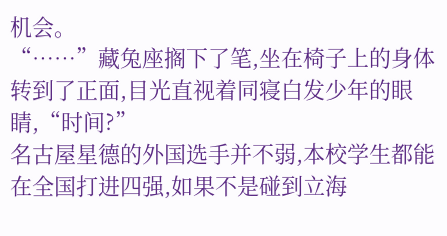机会。
“……”藏兔座搁下了笔,坐在椅子上的身体转到了正面,目光直视着同寝白发少年的眼睛,“时间?”
名古屋星德的外国选手并不弱,本校学生都能在全国打进四强,如果不是碰到立海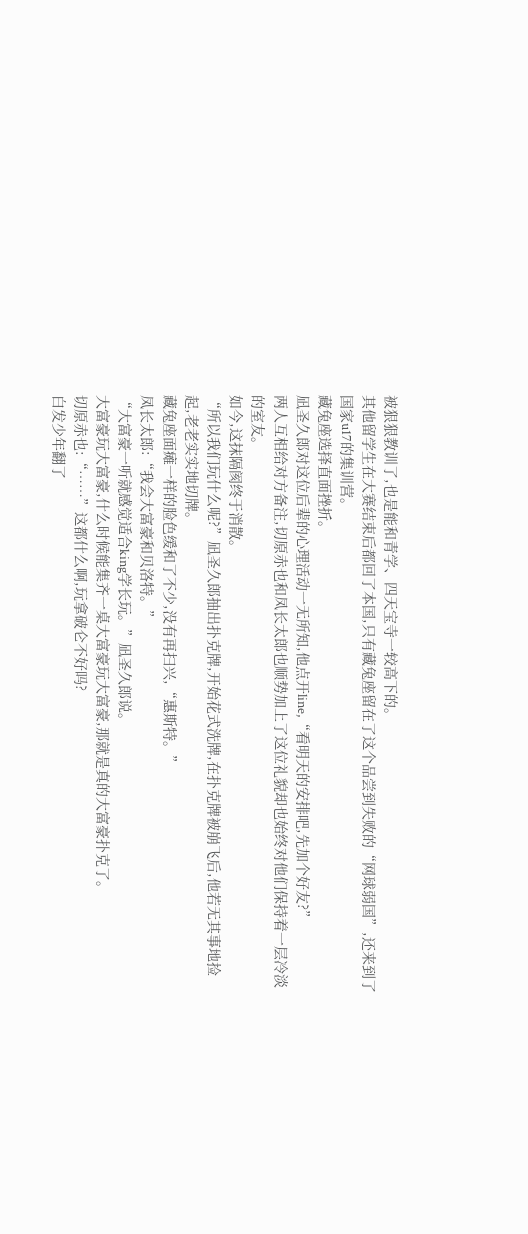被狠狠教训了,也是能和青学、四天宝寺一较高下的。
其他留学生在大赛结束后都回了本国,只有藏兔座留在了这个品尝到失败的“网球弱国”,还来到了国家u17的集训营。
藏兔座选择直面挫折。
凪圣久郎对这位后辈的心理活动一无所知,他点开line,“看明天的安排吧,先加个好友?”
两人互相给对方备注,切原赤也和凤长太郎也顺势加上了这位礼貌却也始终对他们保持着一层冷淡的室友。
如今,这抹隔阂终于消散。
“所以我们玩什么呢?”凪圣久郎抽出扑克牌,开始花式洗牌,在扑克牌被崩飞后,他若无其事地捡起,老老实实地切牌。
藏兔座面瘫一样的脸色缓和了不少,没有再扫兴,“惠斯特。”
凤长太郎:“我会大富豪和贝洛特。”
“大富豪一听就感觉适合king学长玩。”凪圣久郎说。
大富豪玩大富豪,什么时候能集齐一桌大富豪玩大富豪,那就是真的大富豪扑克了。
切原赤也:“……”这都什么啊,玩拿破仑不好吗?
白发少年翻了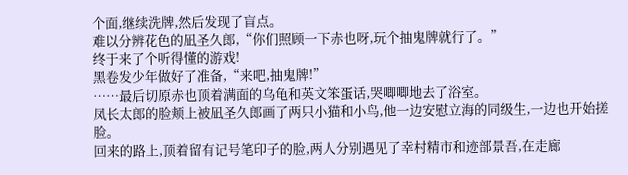个面,继续洗牌,然后发现了盲点。
难以分辨花色的凪圣久郎,“你们照顾一下赤也呀,玩个抽鬼牌就行了。”
终于来了个听得懂的游戏!
黑卷发少年做好了准备,“来吧,抽鬼牌!”
……最后切原赤也顶着满面的乌龟和英文笨蛋话,哭唧唧地去了浴室。
凤长太郎的脸颊上被凪圣久郎画了两只小猫和小鸟,他一边安慰立海的同级生,一边也开始搓脸。
回来的路上,顶着留有记号笔印子的脸,两人分别遇见了幸村精市和迹部景吾,在走廊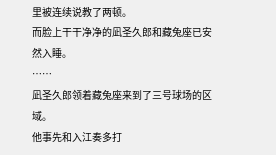里被连续说教了两顿。
而脸上干干净净的凪圣久郎和藏兔座已安然入睡。
……
凪圣久郎领着藏兔座来到了三号球场的区域。
他事先和入江奏多打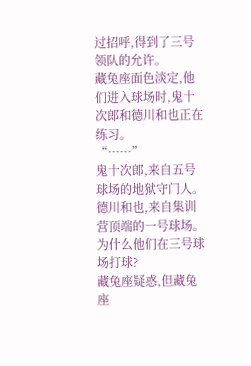过招呼,得到了三号领队的允许。
藏兔座面色淡定,他们进入球场时,鬼十次郎和德川和也正在练习。
“……”
鬼十次郎,来自五号球场的地狱守门人。
德川和也,来自集训营顶端的一号球场。
为什么他们在三号球场打球?
藏兔座疑惑,但藏兔座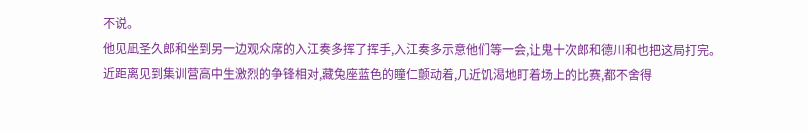不说。
他见凪圣久郎和坐到另一边观众席的入江奏多挥了挥手,入江奏多示意他们等一会,让鬼十次郎和德川和也把这局打完。
近距离见到集训营高中生激烈的争锋相对,藏兔座蓝色的瞳仁颤动着,几近饥渴地盯着场上的比赛,都不舍得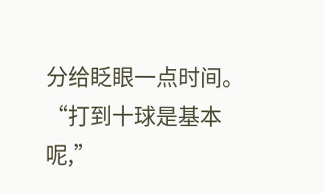分给眨眼一点时间。
“打到十球是基本呢,”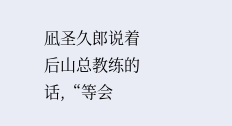凪圣久郎说着后山总教练的话,“等会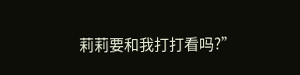莉莉要和我打打看吗?”